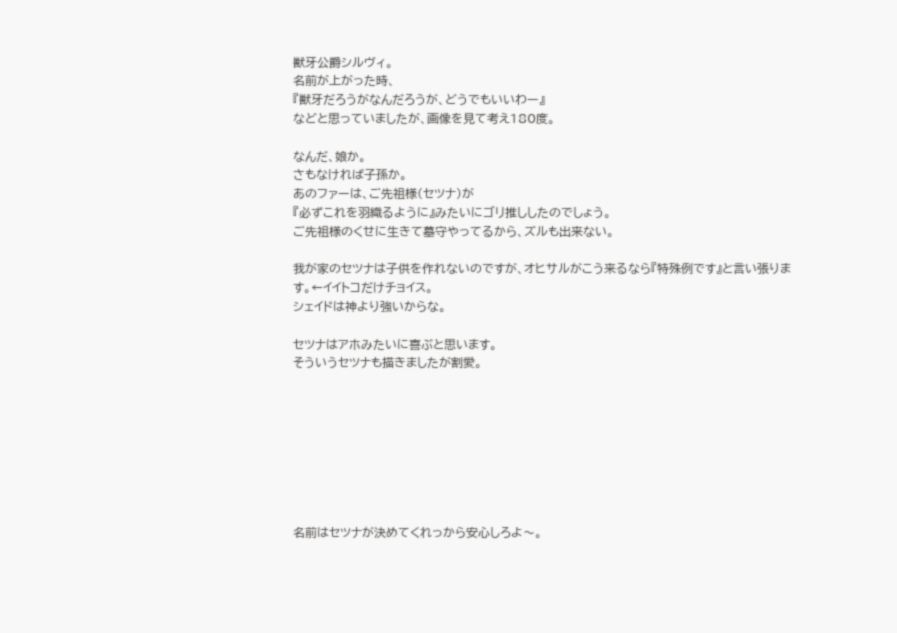獣牙公爵シルヴィ。
名前が上がった時、
『獣牙だろうがなんだろうが、どうでもいいわー』
などと思っていましたが、画像を見て考え180度。

なんだ、娘か。
さもなければ子孫か。
あのファーは、ご先祖様(セツナ)が
『必ずこれを羽織るように』みたいにゴリ推ししたのでしょう。
ご先祖様のくせに生きて墓守やってるから、ズルも出来ない。

我が家のセツナは子供を作れないのですが、オヒサルがこう来るなら『特殊例です』と言い張ります。←イイトコだけチョイス。
シェイドは神より強いからな。

セツナはアホみたいに喜ぶと思います。
そういうセツナも描きましたが割愛。








名前はセツナが決めてくれっから安心しろよ〜。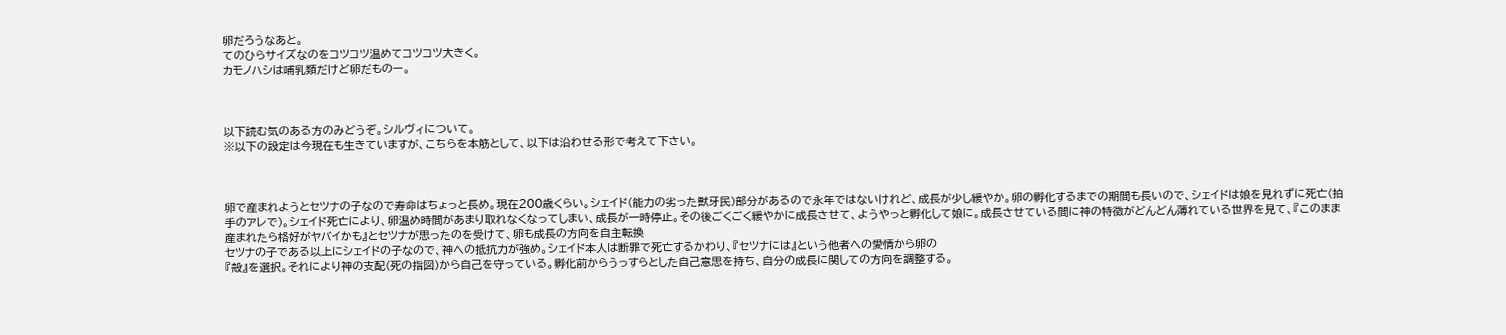卵だろうなあと。
てのひらサイズなのをコツコツ温めてコツコツ大きく。
カモノハシは哺乳類だけど卵だものー。



以下読む気のある方のみどうぞ。シルヴィについて。
※以下の設定は今現在も生きていますが、こちらを本筋として、以下は沿わせる形で考えて下さい。



卵で産まれようとセツナの子なので寿命はちょっと長め。現在200歳くらい。シェイド(能力の劣った獣牙民)部分があるので永年ではないけれど、成長が少し緩やか。卵の孵化するまでの期間も長いので、シェイドは娘を見れずに死亡(拍手のアレで)。シェイド死亡により、卵温め時間があまり取れなくなってしまい、成長が一時停止。その後ごくごく緩やかに成長させて、ようやっと孵化して娘に。成長させている間に神の特徴がどんどん薄れている世界を見て、『このまま産まれたら格好がヤバイかも』とセツナが思ったのを受けて、卵も成長の方向を自主転換
セツナの子である以上にシェイドの子なので、神への抵抗力が強め。シェイド本人は断罪で死亡するかわり、『セツナには』という他者への愛情から卵の
『殻』を選択。それにより神の支配(死の指図)から自己を守っている。孵化前からうっすらとした自己意思を持ち、自分の成長に関しての方向を調整する。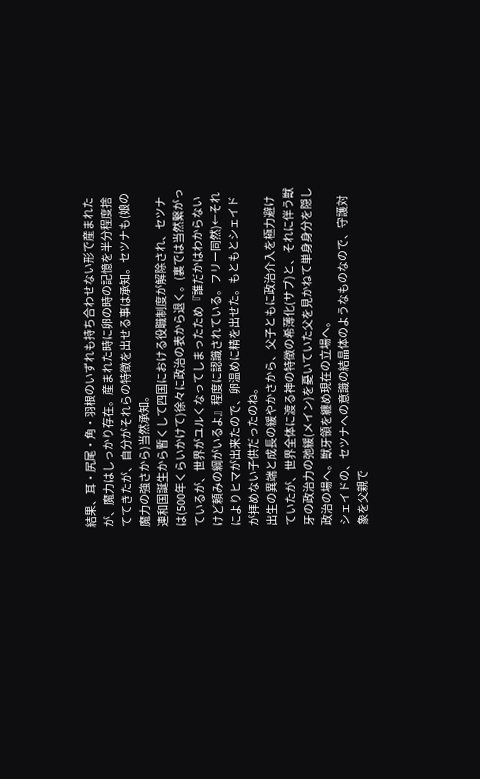結果、耳・尻尾・角・羽根のいずれも持ち合わせない形で産まれたが、魔力はしっかり存在。産まれた時に卵の時の記憶を半分程度捨ててきたが、自分がそれらの特徴を出せる事は承知。セツナも(娘の魔力の強さから)当然承知。
連和国誕生から暫くして四国における役職制度が解除され、セツナは(500年くらいかけて)徐々に政治の表から退く。(裏では当然繋がっているが、世界がユルくなってしまったため『誰だかはわからないけど頼みの綱がいるよ』程度に認識されている。フリー同然)←それによりヒマが出来たので、卵温めに精を出せた。もともとシェイドが拝めない子供だったのね。
出生の異端と成長の緩やかさから、父子ともに政治介入を極力避けていたが、世界全体に渡る神の特徴の希薄化(サブ)と、それに伴う獣牙の政治力の弛緩(メイン)を憂いていた父を見かねて単身身分を隠し政治の場へ。獣牙領を纏め現在の立場へ。
シェイドの、セツナへの意識の結晶体のようなものなので、守護対象を父親で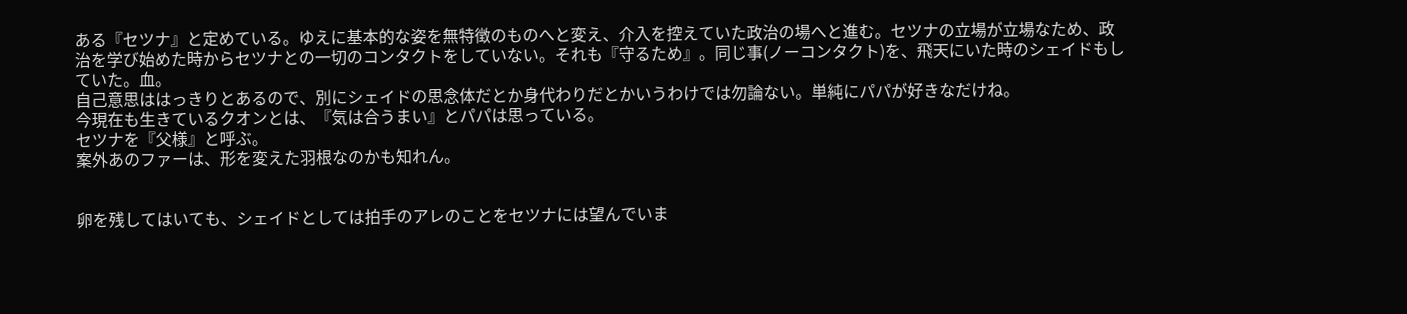ある『セツナ』と定めている。ゆえに基本的な姿を無特徴のものへと変え、介入を控えていた政治の場へと進む。セツナの立場が立場なため、政治を学び始めた時からセツナとの一切のコンタクトをしていない。それも『守るため』。同じ事(ノーコンタクト)を、飛天にいた時のシェイドもしていた。血。
自己意思ははっきりとあるので、別にシェイドの思念体だとか身代わりだとかいうわけでは勿論ない。単純にパパが好きなだけね。
今現在も生きているクオンとは、『気は合うまい』とパパは思っている。
セツナを『父様』と呼ぶ。
案外あのファーは、形を変えた羽根なのかも知れん。


卵を残してはいても、シェイドとしては拍手のアレのことをセツナには望んでいま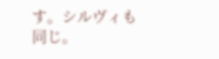す。シルヴィも同じ。